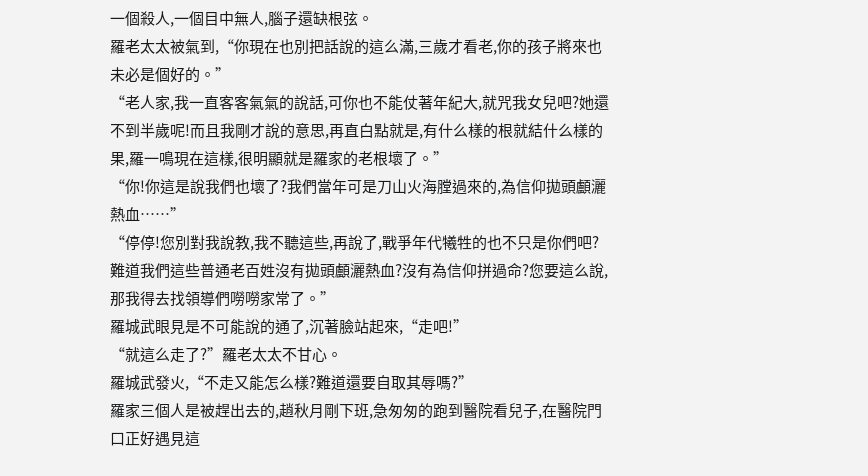一個殺人,一個目中無人,腦子還缺根弦。
羅老太太被氣到,“你現在也別把話說的這么滿,三歲才看老,你的孩子將來也未必是個好的。”
“老人家,我一直客客氣氣的說話,可你也不能仗著年紀大,就咒我女兒吧?她還不到半歲呢!而且我剛才說的意思,再直白點就是,有什么樣的根就結什么樣的果,羅一鳴現在這樣,很明顯就是羅家的老根壞了。”
“你!你這是說我們也壞了?我們當年可是刀山火海膛過來的,為信仰拋頭顱灑熱血……”
“停停!您別對我說教,我不聽這些,再說了,戰爭年代犧牲的也不只是你們吧?難道我們這些普通老百姓沒有拋頭顱灑熱血?沒有為信仰拼過命?您要這么說,那我得去找領導們嘮嘮家常了。”
羅城武眼見是不可能說的通了,沉著臉站起來,“走吧!”
“就這么走了?”羅老太太不甘心。
羅城武發火,“不走又能怎么樣?難道還要自取其辱嗎?”
羅家三個人是被趕出去的,趙秋月剛下班,急匆匆的跑到醫院看兒子,在醫院門口正好遇見這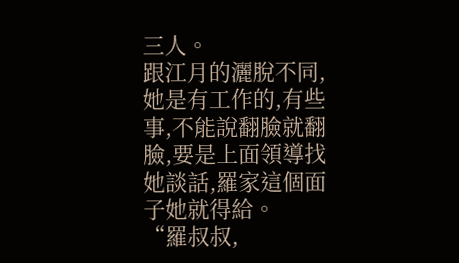三人。
跟江月的灑脫不同,她是有工作的,有些事,不能說翻臉就翻臉,要是上面領導找她談話,羅家這個面子她就得給。
“羅叔叔,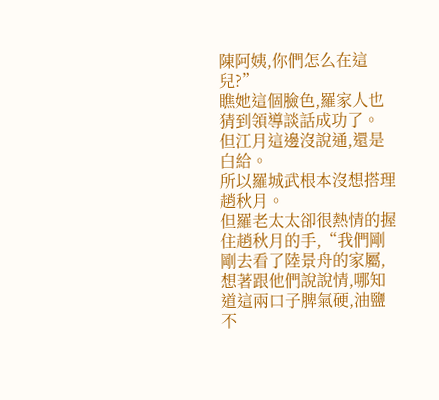陳阿姨,你們怎么在這兒?”
瞧她這個臉色,羅家人也猜到領導談話成功了。
但江月這邊沒說通,還是白給。
所以羅城武根本沒想搭理趙秋月。
但羅老太太卻很熱情的握住趙秋月的手,“我們剛剛去看了陸景舟的家屬,想著跟他們說說情,哪知道這兩口子脾氣硬,油鹽不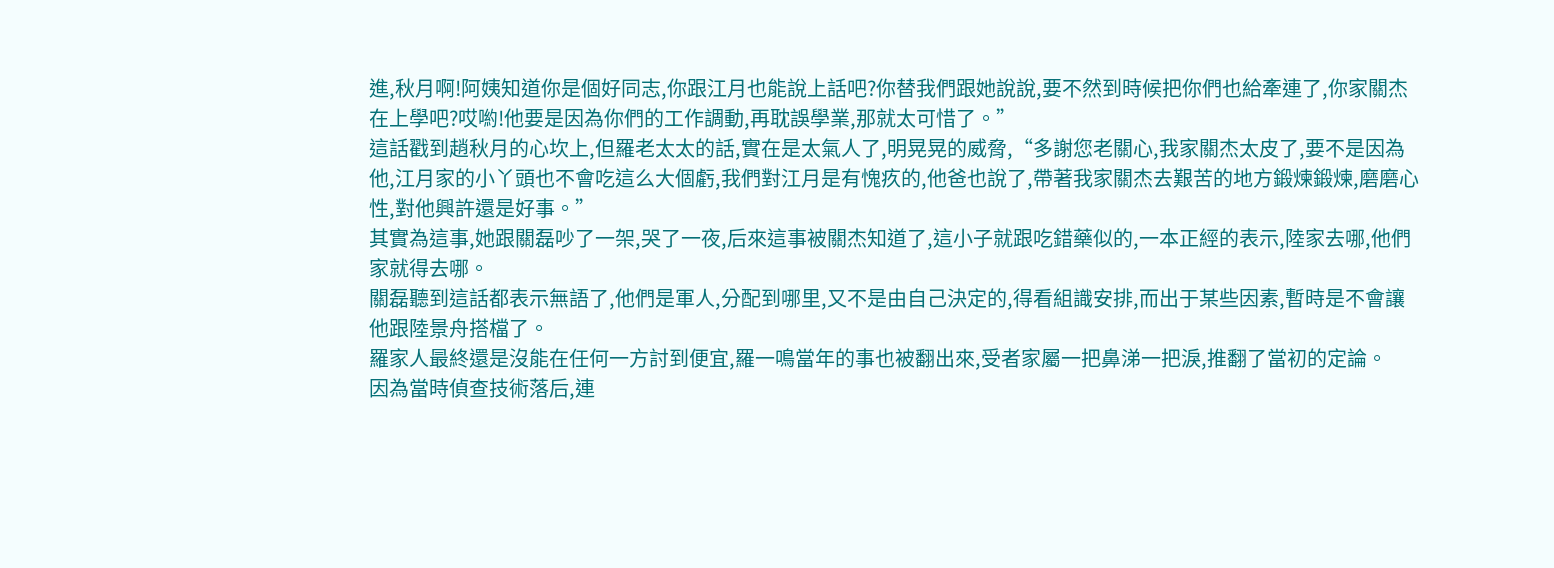進,秋月啊!阿姨知道你是個好同志,你跟江月也能說上話吧?你替我們跟她說說,要不然到時候把你們也給牽連了,你家關杰在上學吧?哎喲!他要是因為你們的工作調動,再耽誤學業,那就太可惜了。”
這話戳到趙秋月的心坎上,但羅老太太的話,實在是太氣人了,明晃晃的威脅,“多謝您老關心,我家關杰太皮了,要不是因為他,江月家的小丫頭也不會吃這么大個虧,我們對江月是有愧疚的,他爸也說了,帶著我家關杰去艱苦的地方鍛煉鍛煉,磨磨心性,對他興許還是好事。”
其實為這事,她跟關磊吵了一架,哭了一夜,后來這事被關杰知道了,這小子就跟吃錯藥似的,一本正經的表示,陸家去哪,他們家就得去哪。
關磊聽到這話都表示無語了,他們是軍人,分配到哪里,又不是由自己決定的,得看組識安排,而出于某些因素,暫時是不會讓他跟陸景舟搭檔了。
羅家人最終還是沒能在任何一方討到便宜,羅一鳴當年的事也被翻出來,受者家屬一把鼻涕一把淚,推翻了當初的定論。
因為當時偵查技術落后,連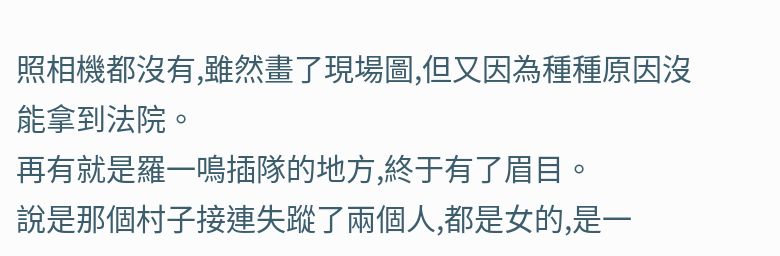照相機都沒有,雖然畫了現場圖,但又因為種種原因沒能拿到法院。
再有就是羅一鳴插隊的地方,終于有了眉目。
說是那個村子接連失蹤了兩個人,都是女的,是一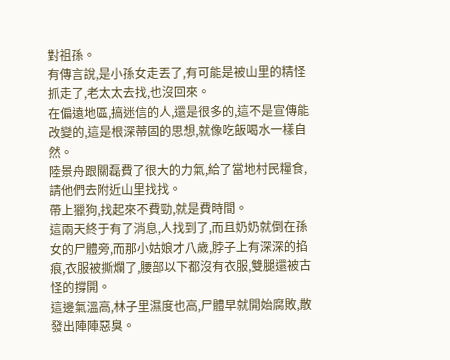對祖孫。
有傳言說,是小孫女走丟了,有可能是被山里的精怪抓走了,老太太去找,也沒回來。
在偏遠地區,搞迷信的人,還是很多的,這不是宣傳能改變的,這是根深蒂固的思想,就像吃飯喝水一樣自然。
陸景舟跟關磊費了很大的力氣,給了當地村民糧食,請他們去附近山里找找。
帶上獵狗,找起來不費勁,就是費時間。
這兩天終于有了消息,人找到了,而且奶奶就倒在孫女的尸體旁,而那小姑娘才八歲,脖子上有深深的掐痕,衣服被撕爛了,腰部以下都沒有衣服,雙腿還被古怪的撐開。
這邊氣溫高,林子里濕度也高,尸體早就開始腐敗,散發出陣陣惡臭。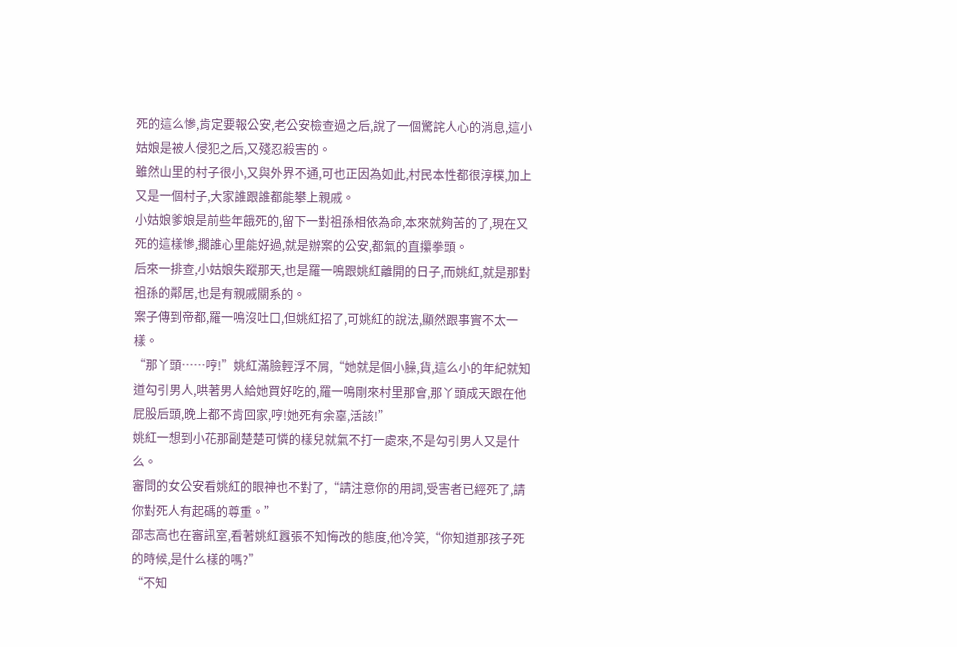死的這么慘,肯定要報公安,老公安檢查過之后,說了一個驚詫人心的消息,這小姑娘是被人侵犯之后,又殘忍殺害的。
雖然山里的村子很小,又與外界不通,可也正因為如此,村民本性都很淳樸,加上又是一個村子,大家誰跟誰都能攀上親戚。
小姑娘爹娘是前些年餓死的,留下一對祖孫相依為命,本來就夠苦的了,現在又死的這樣慘,擱誰心里能好過,就是辦案的公安,都氣的直攥拳頭。
后來一排查,小姑娘失蹤那天,也是羅一鳴跟姚紅離開的日子,而姚紅,就是那對祖孫的鄰居,也是有親戚關系的。
案子傳到帝都,羅一鳴沒吐口,但姚紅招了,可姚紅的說法,顯然跟事實不太一樣。
“那丫頭……哼!”姚紅滿臉輕浮不屑,“她就是個小臊,貨,這么小的年紀就知道勾引男人,哄著男人給她買好吃的,羅一鳴剛來村里那會,那丫頭成天跟在他屁股后頭,晚上都不肯回家,哼!她死有余辜,活該!”
姚紅一想到小花那副楚楚可憐的樣兒就氣不打一處來,不是勾引男人又是什么。
審問的女公安看姚紅的眼神也不對了,“請注意你的用詞,受害者已經死了,請你對死人有起碼的尊重。”
邵志高也在審訊室,看著姚紅囂張不知悔改的態度,他冷笑,“你知道那孩子死的時候,是什么樣的嗎?”
“不知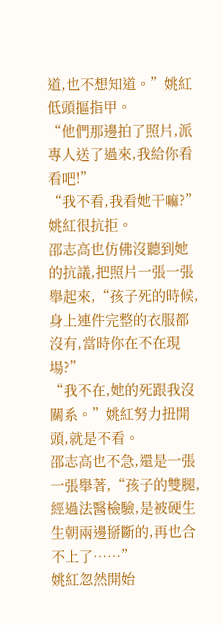道,也不想知道。”姚紅低頭摳指甲。
“他們那邊拍了照片,派專人送了過來,我給你看看吧!”
“我不看,我看她干嘛?”姚紅很抗拒。
邵志高也仿佛沒聽到她的抗議,把照片一張一張舉起來,“孩子死的時候,身上連件完整的衣服都沒有,當時你在不在現場?”
“我不在,她的死跟我沒關系。”姚紅努力扭開頭,就是不看。
邵志高也不急,還是一張一張舉著,“孩子的雙腿,經過法醫檢驗,是被硬生生朝兩邊掰斷的,再也合不上了……”
姚紅忽然開始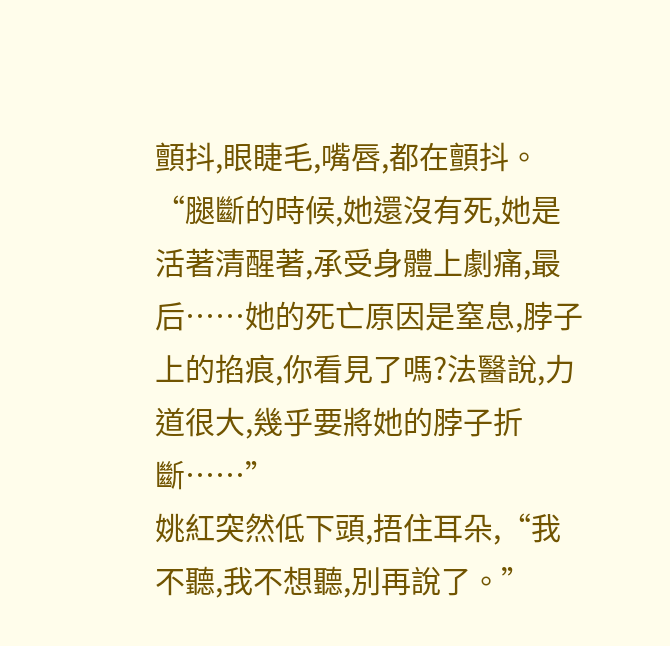顫抖,眼睫毛,嘴唇,都在顫抖。
“腿斷的時候,她還沒有死,她是活著清醒著,承受身體上劇痛,最后……她的死亡原因是窒息,脖子上的掐痕,你看見了嗎?法醫說,力道很大,幾乎要將她的脖子折斷……”
姚紅突然低下頭,捂住耳朵,“我不聽,我不想聽,別再說了。”